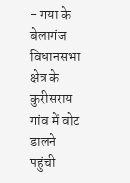- गया के बेलागंज विधानसभा क्षेत्र के कुरीसराय गांव में वोट डालने पहुंची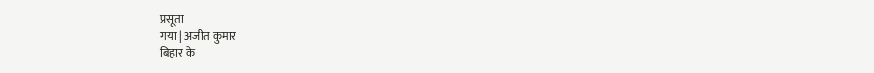प्रसूता
गया | अजीत कुमार
बिहार के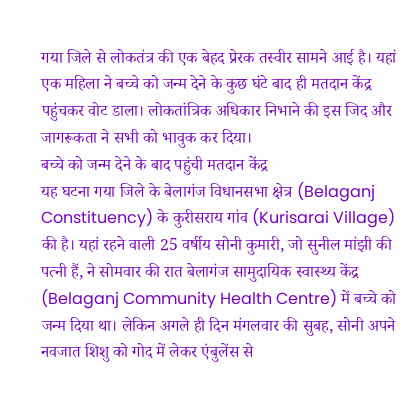गया जिले से लोकतंत्र की एक बेहद प्रेरक तस्वीर सामने आई है। यहां एक महिला ने बच्चे को जन्म देने के कुछ घंटे बाद ही मतदान केंद्र पहुंचकर वोट डाला। लोकतांत्रिक अधिकार निभाने की इस जिद और जागरूकता ने सभी को भावुक कर दिया।
बच्चे को जन्म देने के बाद पहुंची मतदान केंद्र
यह घटना गया जिले के बेलागंज विधानसभा क्षेत्र (Belaganj Constituency) के कुरीसराय गांव (Kurisarai Village) की है। यहां रहने वाली 25 वर्षीय सोनी कुमारी, जो सुनील मांझी की पत्नी हैं, ने सोमवार की रात बेलागंज सामुदायिक स्वास्थ्य केंद्र (Belaganj Community Health Centre) में बच्चे को जन्म दिया था। लेकिन अगले ही दिन मंगलवार की सुबह, सोनी अपने नवजात शिशु को गोद में लेकर एंबुलेंस से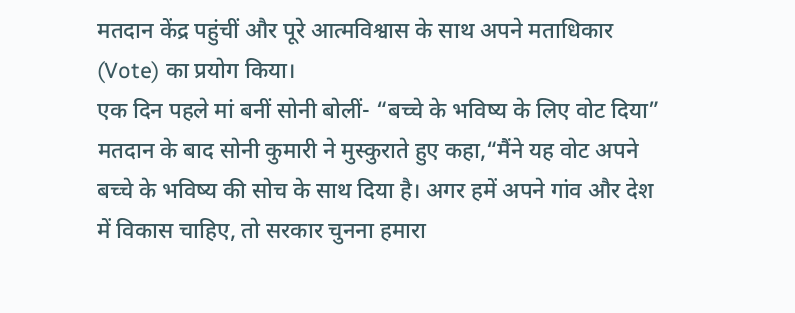मतदान केंद्र पहुंचीं और पूरे आत्मविश्वास के साथ अपने मताधिकार (Vote) का प्रयोग किया।
एक दिन पहले मां बनीं सोनी बोलीं- “बच्चे के भविष्य के लिए वोट दिया”
मतदान के बाद सोनी कुमारी ने मुस्कुराते हुए कहा,“मैंने यह वोट अपने बच्चे के भविष्य की सोच के साथ दिया है। अगर हमें अपने गांव और देश में विकास चाहिए, तो सरकार चुनना हमारा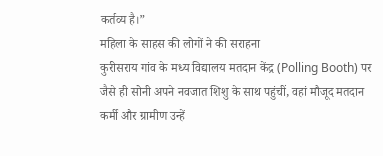कर्तव्य है।”
महिला के साहस की लोगों ने की सराहना
कुरीसराय गांव के मध्य विद्यालय मतदान केंद्र (Polling Booth) पर जैसे ही सोनी अपने नवजात शिशु के साथ पहुंचीं, वहां मौजूद मतदान कर्मी और ग्रामीण उन्हें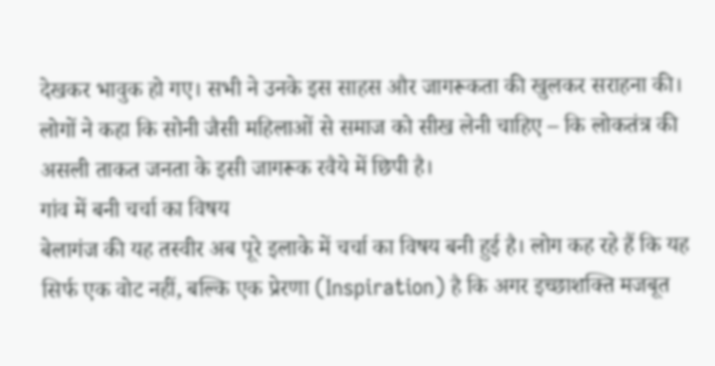देखकर भावुक हो गए। सभी ने उनके इस साहस और जागरूकता की खुलकर सराहना की।
लोगों ने कहा कि सोनी जैसी महिलाओं से समाज को सीख लेनी चाहिए – कि लोकतंत्र की असली ताकत जनता के इसी जागरूक रवैये में छिपी है।
गांव में बनी चर्चा का विषय
बेलागंज की यह तस्वीर अब पूरे इलाके में चर्चा का विषय बनी हुई है। लोग कह रहे हैं कि यह सिर्फ एक वोट नहीं, बल्कि एक प्रेरणा (Inspiration) है कि अगर इच्छाशक्ति मजबूत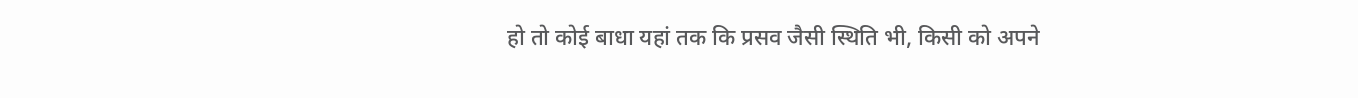हो तो कोई बाधा यहां तक कि प्रसव जैसी स्थिति भी, किसी को अपने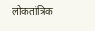लोकतांत्रिक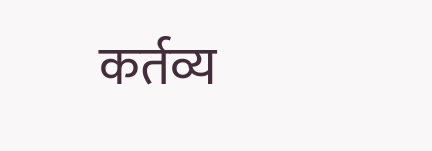कर्तव्य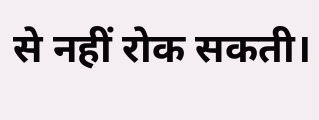से नहीं रोक सकती।